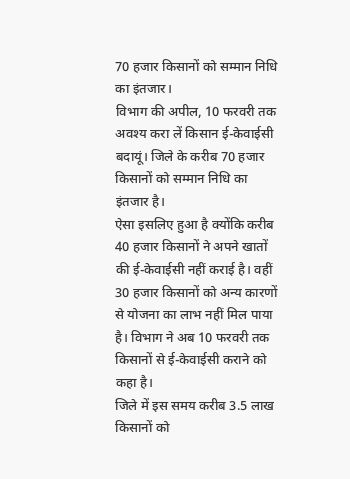70 हजार किसानों को सम्मान निधि का इंतजार।
विभाग की अपील, 10 फरवरी तक अवश्य करा लें किसान ई-केवाईसी
बदायूं। जिले के करीब 70 हजार किसानों को सम्मान निधि का इंतजार है।
ऐसा इसलिए हुआ है क्योंकि करीब 40 हजार किसानों ने अपने खातों की ई-केवाईसी नहीं कराई है। वहीं 30 हजार किसानों को अन्य कारणों से योजना का लाभ नहीं मिल पाया है। विभाग ने अब 10 फरवरी तक किसानों से ई-केवाईसी कराने को कहा है।
जिले में इस समय करीब 3.5 लाख किसानों को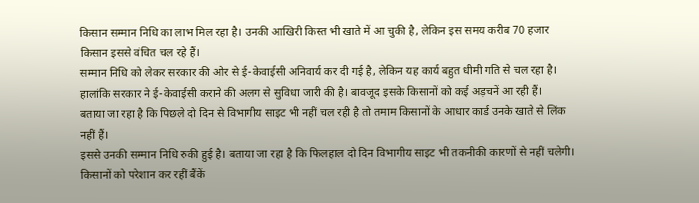किसान सम्मान निधि का लाभ मिल रहा है। उनकी आखिरी किस्त भी खाते में आ चुकी है, लेकिन इस समय करीब 70 हजार किसान इससे वंचित चल रहे हैं।
सम्मान निधि को लेकर सरकार की ओर से ई-केवाईसी अनिवार्य कर दी गई है, लेकिन यह कार्य बहुत धीमी गति से चल रहा है। हालांकि सरकार ने ई-केवाईसी कराने की अलग से सुविधा जारी की है। बावजूद इसके किसानों को कई अड़चनें आ रही हैं।
बताया जा रहा है कि पिछले दो दिन से विभागीय साइट भी नहीं चल रही है तो तमाम किसानों के आधार कार्ड उनके खाते से लिंक नहीं हैं।
इससे उनकी सम्मान निधि रुकी हुई है। बताया जा रहा है कि फिलहाल दो दिन विभागीय साइट भी तकनीकी कारणों से नहीं चलेगी।
किसानों को परेशान कर रहीं बैंकें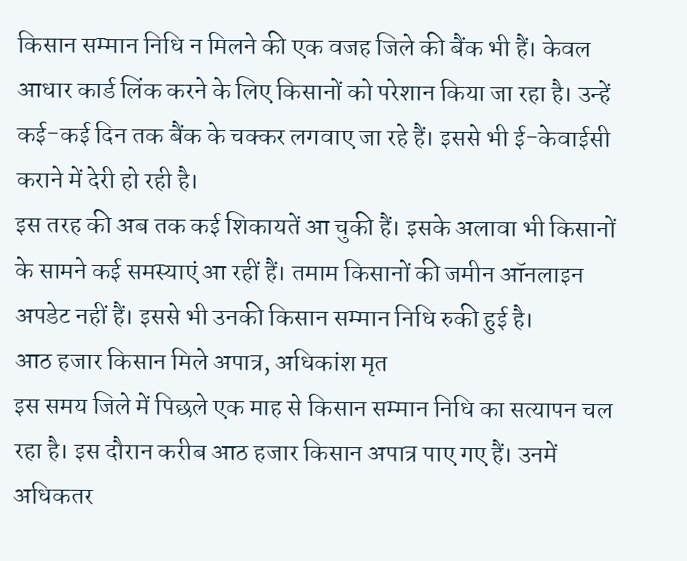किसान सम्मान निधि न मिलने की एक वजह जिले की बैंक भी हैं। केवल आधार कार्ड लिंक करने के लिए किसानों को परेशान किया जा रहा है। उन्हें कई-कई दिन तक बैंक के चक्कर लगवाए जा रहे हैं। इससे भी ई-केवाईसी कराने में देरी हो रही है।
इस तरह की अब तक कई शिकायतें आ चुकी हैं। इसके अलावा भी किसानों के सामने कई समस्याएं आ रहीं हैं। तमाम किसानों की जमीन ऑनलाइन अपडेट नहीं हैं। इससे भी उनकी किसान सम्मान निधि रुकी हुई है।
आठ हजार किसान मिले अपात्र, अधिकांश मृत
इस समय जिले में पिछले एक माह से किसान सम्मान निधि का सत्यापन चल रहा है। इस दौरान करीब आठ हजार किसान अपात्र पाए गए हैं। उनमें अधिकतर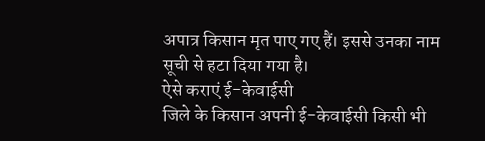अपात्र किसान मृत पाए गए हैं। इससे उनका नाम सूची से हटा दिया गया है।
ऐसे कराएं ई-केवाईसी
जिले के किसान अपनी ई-केवाईसी किसी भी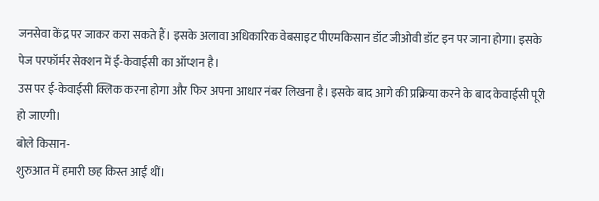जनसेवा केंद्र पर जाकर करा सकते हैं। इसके अलावा अधिकारिक वेबसाइट पीएमकिसान डॉट जीओवी डॉट इन पर जाना होगा। इसके पेज परफॉर्मर सेक्शन में ई-केवाईसी का ऑप्शन है।
उस पर ई-केवाईसी क्लिक करना होगा और फिर अपना आधार नंबर लिखना है। इसके बाद आगे की प्रक्रिया करने के बाद केवाईसी पूरी हो जाएगी।
बोले किसान-
शुरुआत में हमारी छह किस्त आईं थीं।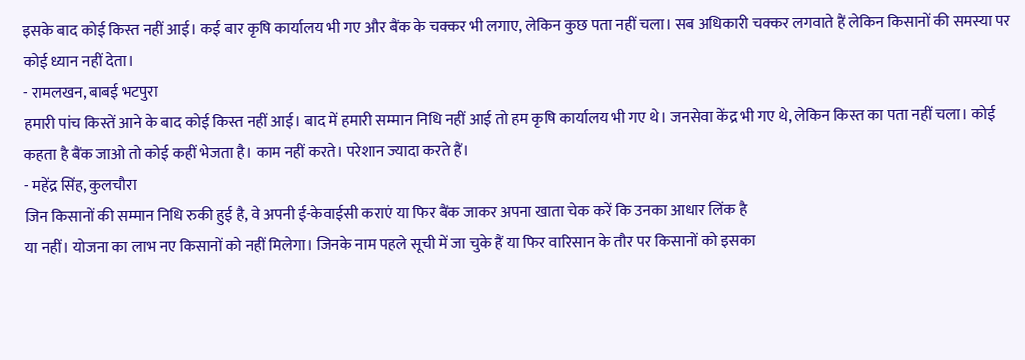इसके बाद कोई किस्त नहीं आई। कई बार कृषि कार्यालय भी गए और बैंक के चक्कर भी लगाए, लेकिन कुछ पता नहीं चला। सब अधिकारी चक्कर लगवाते हैं लेकिन किसानों की समस्या पर कोई ध्यान नहीं देता।
- रामलखन, बाबई भटपुरा
हमारी पांच किस्तें आने के बाद कोई किस्त नहीं आई। बाद में हमारी सम्मान निधि नहीं आई तो हम कृषि कार्यालय भी गए थे। जनसेवा केंद्र भी गए थे, लेकिन किस्त का पता नहीं चला। कोई कहता है बैंक जाओ तो कोई कहीं भेजता है। काम नहीं करते। परेशान ज्यादा करते हैं।
- महेंद्र सिंह, कुलचौरा
जिन किसानों की सम्मान निधि रुकी हुई है, वे अपनी ई-केवाईसी कराएं या फिर बैंक जाकर अपना खाता चेक करें कि उनका आधार लिंक है
या नहीं। योजना का लाभ नए किसानों को नहीं मिलेगा। जिनके नाम पहले सूची में जा चुके हैं या फिर वारिसान के तौर पर किसानों को इसका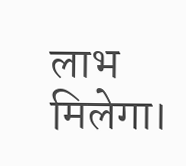लाभ मिलेगा।